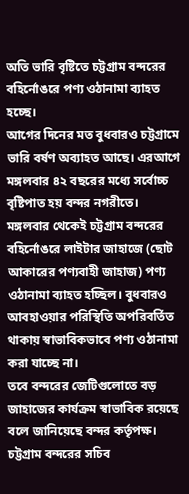অতি ভারি বৃষ্টিতে চট্টগ্রাম বন্দরের বহির্নোঙরে পণ্য ওঠানামা ব্যাহত হচ্ছে।
আগের দিনের মত বুধবারও চট্টগ্রামে ভারি বর্ষণ অব্যাহত আছে। এরআগে মঙ্গলবার ৪২ বছরের মধ্যে সর্বোচ্চ বৃষ্টিপাত হয় বন্দর নগরীতে।
মঙ্গলবার থেকেই চট্টগ্রাম বন্দরের বহির্নোঙরে লাইটার জাহাজে (ছোট আকারের পণ্যবাহী জাহাজ) পণ্য ওঠানামা ব্যাহত হচ্ছিল। বুধবারও আবহাওয়ার পরিস্থিতি অপরিবর্তিত থাকায় স্বাভাবিকভাবে পণ্য ওঠানামা করা যাচ্ছে না।
তবে বন্দরের জেটিগুলোতে বড় জাহাজের কার্যক্রম স্বাভাবিক রয়েছে বলে জানিয়েছে বন্দর কর্তৃপক্ষ।
চট্টগ্রাম বন্দরের সচিব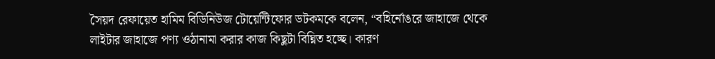সৈয়দ রেফায়েত হামিম বিডিনিউজ টোয়েন্টিফোর ডটকমকে বলেন, “বহির্নোঙরে জাহাজে থেকে লাইটার জাহাজে পণ্য ওঠানামা করার কাজ কিছুটা বিঘ্নিত হচ্ছে। কারণ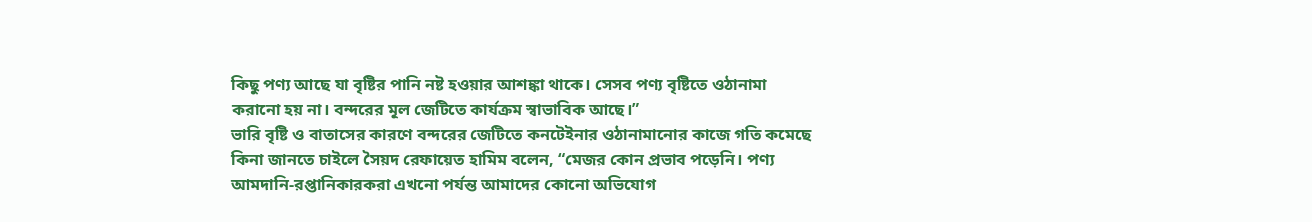কিছু পণ্য আছে যা বৃষ্টির পানি নষ্ট হওয়ার আশঙ্কা থাকে। সেসব পণ্য বৃষ্টিতে ওঠানামা করানো হয় না। বন্দরের মূল জেটিতে কার্যক্রম স্বাভাবিক আছে।”
ভারি বৃষ্টি ও বাতাসের কারণে বন্দরের জেটিতে কনটেইনার ওঠানামানোর কাজে গতি কমেছে কিনা জানতে চাইলে সৈয়দ রেফায়েত হামিম বলেন, “মেজর কোন প্রভাব পড়েনি। পণ্য আমদানি-রপ্তানিকারকরা এখনো পর্যন্ত আমাদের কোনো অভিযোগ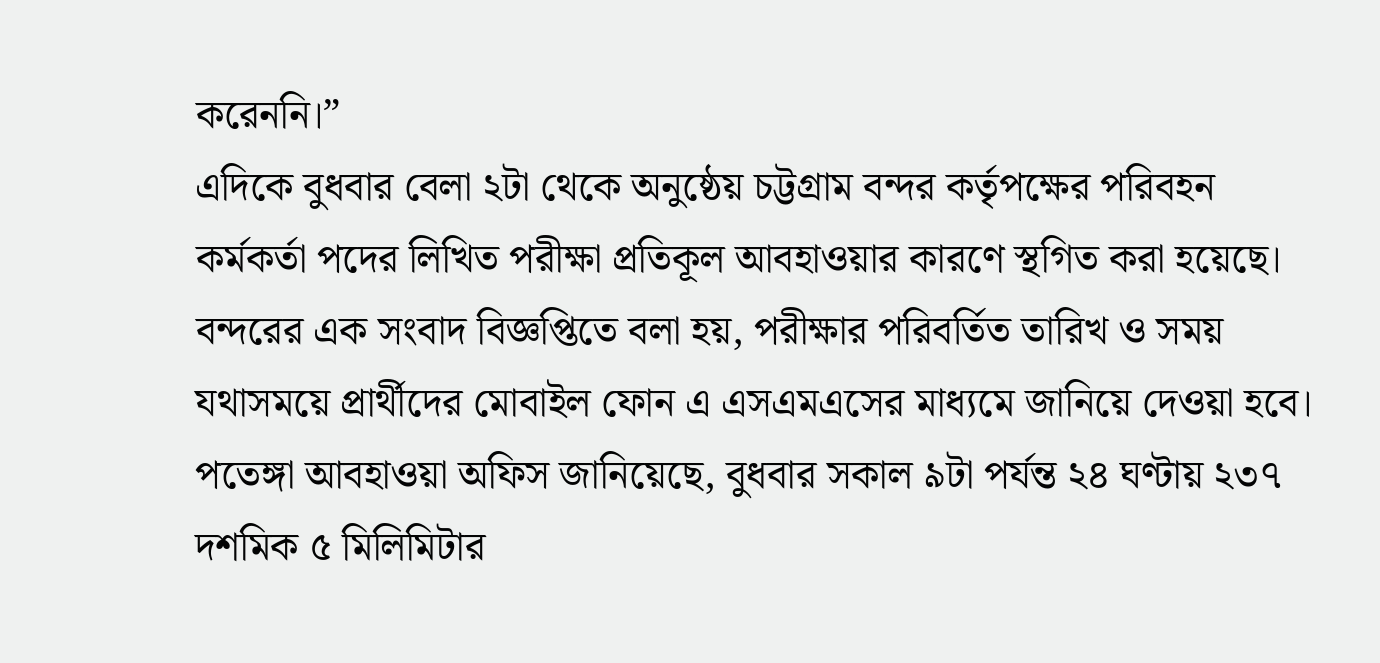করেননি।”
এদিকে বুধবার বেলা ২টা থেকে অনুষ্ঠেয় চট্টগ্রাম বন্দর কর্তৃপক্ষের পরিবহন কর্মকর্তা পদের লিখিত পরীক্ষা প্রতিকূল আবহাওয়ার কারণে স্থগিত করা হয়েছে।
বন্দরের এক সংবাদ বিজ্ঞপ্তিতে বলা হয়, পরীক্ষার পরিবর্তিত তারিখ ও সময় যথাসময়ে প্রার্থীদের মোবাইল ফোন এ এসএমএসের মাধ্যমে জানিয়ে দেওয়া হবে।
পতেঙ্গা আবহাওয়া অফিস জানিয়েছে, বুধবার সকাল ৯টা পর্যন্ত ২৪ ঘণ্টায় ২৩৭ দশমিক ৫ মিলিমিটার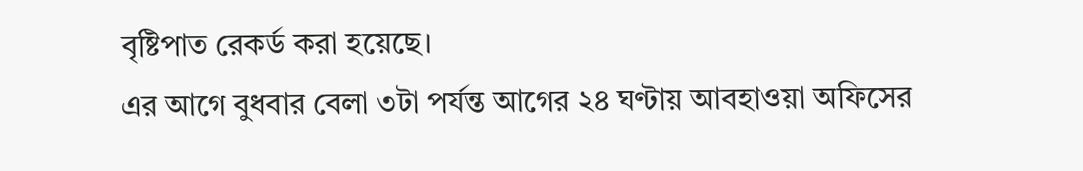বৃষ্টিপাত রেকর্ড করা হয়েছে।
এর আগে বুধবার বেলা ৩টা পর্যন্ত আগের ২৪ ঘণ্টায় আবহাওয়া অফিসের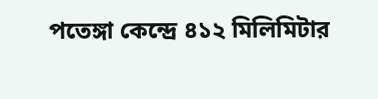পতেঙ্গা কেন্দ্রে ৪১২ মিলিমিটার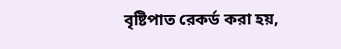বৃষ্টিপাত রেকর্ড করা হয়,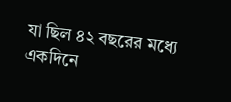যা ছিল ৪২ বছরের মধ্যে একদিনে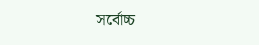সর্বোচ্চ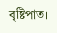বৃষ্টিপাত।